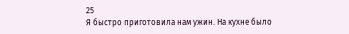25
Я быстро приготовила нам ужин. На кухне было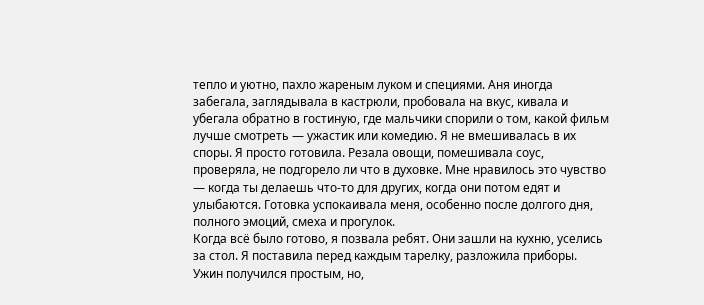тепло и уютно, пахло жареным луком и специями. Аня иногда забегала, заглядывала в кастрюли, пробовала на вкус, кивала и убегала обратно в гостиную, где мальчики спорили о том, какой фильм лучше смотреть — ужастик или комедию. Я не вмешивалась в их споры. Я просто готовила. Резала овощи, помешивала соус, проверяла, не подгорело ли что в духовке. Мне нравилось это чувство — когда ты делаешь что-то для других, когда они потом едят и улыбаются. Готовка успокаивала меня, особенно после долгого дня, полного эмоций, смеха и прогулок.
Когда всё было готово, я позвала ребят. Они зашли на кухню, уселись за стол. Я поставила перед каждым тарелку, разложила приборы. Ужин получился простым, но,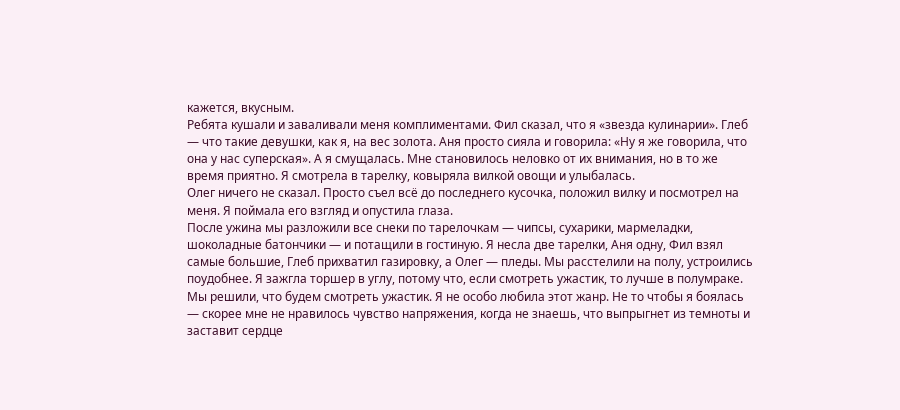кажется, вкусным.
Ребята кушали и заваливали меня комплиментами. Фил сказал, что я «звезда кулинарии». Глеб — что такие девушки, как я, на вес золота. Аня просто сияла и говорила: «Ну я же говорила, что она у нас суперская». А я смущалась. Мне становилось неловко от их внимания, но в то же время приятно. Я смотрела в тарелку, ковыряла вилкой овощи и улыбалась.
Олег ничего не сказал. Просто съел всё до последнего кусочка, положил вилку и посмотрел на меня. Я поймала его взгляд и опустила глаза.
После ужина мы разложили все снеки по тарелочкам — чипсы, сухарики, мармеладки, шоколадные батончики — и потащили в гостиную. Я несла две тарелки, Аня одну, Фил взял самые большие, Глеб прихватил газировку, а Олег — пледы. Мы расстелили на полу, устроились поудобнее. Я зажгла торшер в углу, потому что, если смотреть ужастик, то лучше в полумраке.
Мы решили, что будем смотреть ужастик. Я не особо любила этот жанр. Не то чтобы я боялась — скорее мне не нравилось чувство напряжения, когда не знаешь, что выпрыгнет из темноты и заставит сердце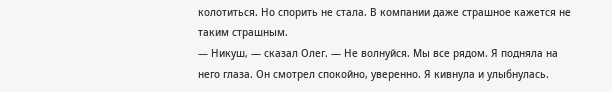колотиться. Но спорить не стала. В компании даже страшное кажется не таким страшным.
— Никуш, — сказал Олег. — Не волнуйся. Мы все рядом. Я подняла на него глаза. Он смотрел спокойно, уверенно. Я кивнула и улыбнулась.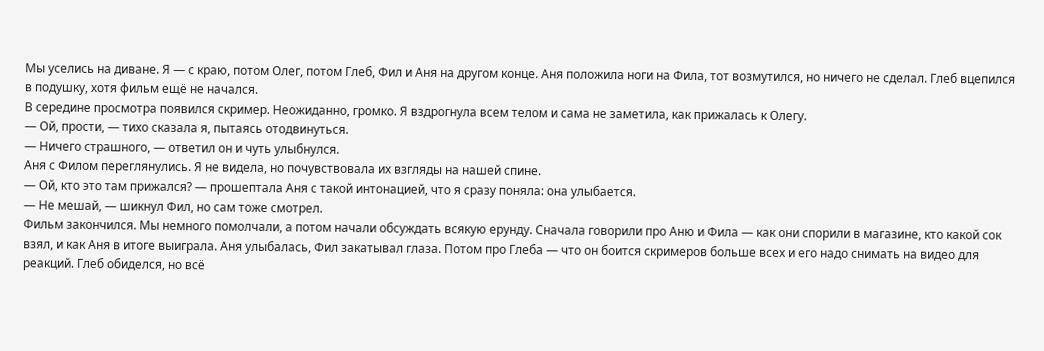Мы уселись на диване. Я — с краю, потом Олег, потом Глеб, Фил и Аня на другом конце. Аня положила ноги на Фила, тот возмутился, но ничего не сделал. Глеб вцепился в подушку, хотя фильм ещё не начался.
В середине просмотра появился скример. Неожиданно, громко. Я вздрогнула всем телом и сама не заметила, как прижалась к Олегу.
— Ой, прости, — тихо сказала я, пытаясь отодвинуться.
— Ничего страшного, — ответил он и чуть улыбнулся.
Аня с Филом переглянулись. Я не видела, но почувствовала их взгляды на нашей спине.
— Ой, кто это там прижался? — прошептала Аня с такой интонацией, что я сразу поняла: она улыбается.
— Не мешай, — шикнул Фил, но сам тоже смотрел.
Фильм закончился. Мы немного помолчали, а потом начали обсуждать всякую ерунду. Сначала говорили про Аню и Фила — как они спорили в магазине, кто какой сок взял, и как Аня в итоге выиграла. Аня улыбалась, Фил закатывал глаза. Потом про Глеба — что он боится скримеров больше всех и его надо снимать на видео для реакций. Глеб обиделся, но всё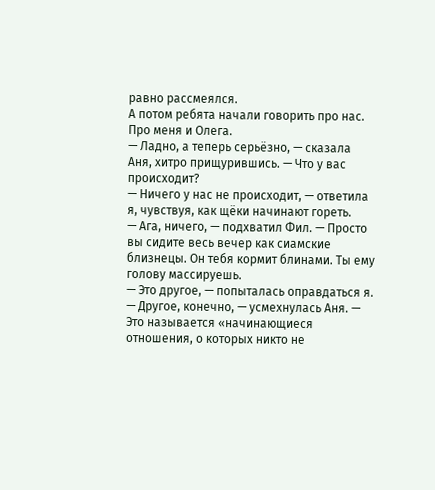равно рассмеялся.
А потом ребята начали говорить про нас. Про меня и Олега.
— Ладно, а теперь серьёзно, — сказала Аня, хитро прищурившись. — Что у вас происходит?
— Ничего у нас не происходит, — ответила я, чувствуя, как щёки начинают гореть.
— Ага, ничего, — подхватил Фил. — Просто вы сидите весь вечер как сиамские близнецы. Он тебя кормит блинами. Ты ему голову массируешь.
— Это другое, — попыталась оправдаться я.
— Другое, конечно, — усмехнулась Аня. — Это называется «начинающиеся отношения, о которых никто не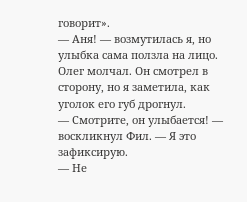говорит».
— Аня! — возмутилась я, но улыбка сама ползла на лицо.
Олег молчал. Он смотрел в сторону, но я заметила, как уголок его губ дрогнул.
— Смотрите, он улыбается! — воскликнул Фил. — Я это зафиксирую.
— Не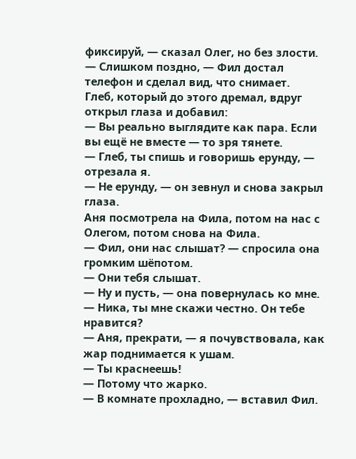фиксируй, — сказал Олег, но без злости.
— Слишком поздно, — Фил достал телефон и сделал вид, что снимает.
Глеб, который до этого дремал, вдруг открыл глаза и добавил:
— Вы реально выглядите как пара. Если вы ещё не вместе — то зря тянете.
— Глеб, ты спишь и говоришь ерунду, — отрезала я.
— Не ерунду, — он зевнул и снова закрыл глаза.
Аня посмотрела на Фила, потом на нас с Олегом, потом снова на Фила.
— Фил, они нас слышат? — спросила она громким шёпотом.
— Они тебя слышат.
— Ну и пусть, — она повернулась ко мне. — Ника, ты мне скажи честно. Он тебе нравится?
— Аня, прекрати, — я почувствовала, как жар поднимается к ушам.
— Ты краснеешь!
— Потому что жарко.
— В комнате прохладно, — вставил Фил.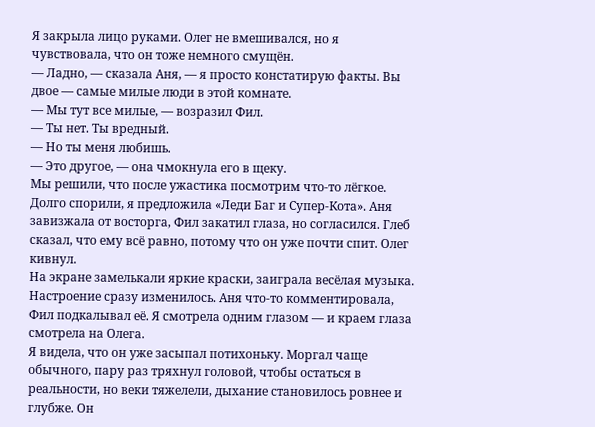Я закрыла лицо руками. Олег не вмешивался, но я чувствовала, что он тоже немного смущён.
— Ладно, — сказала Аня, — я просто констатирую факты. Вы двое — самые милые люди в этой комнате.
— Мы тут все милые, — возразил Фил.
— Ты нет. Ты вредный.
— Но ты меня любишь.
— Это другое, — она чмокнула его в щеку.
Мы решили, что после ужастика посмотрим что-то лёгкое. Долго спорили, я предложила «Леди Баг и Супер-Кота». Аня завизжала от восторга, Фил закатил глаза, но согласился. Глеб сказал, что ему всё равно, потому что он уже почти спит. Олег кивнул.
На экране замелькали яркие краски, заиграла весёлая музыка. Настроение сразу изменилось. Аня что-то комментировала, Фил подкалывал её. Я смотрела одним глазом — и краем глаза смотрела на Олега.
Я видела, что он уже засыпал потихоньку. Моргал чаще обычного, пару раз тряхнул головой, чтобы остаться в реальности, но веки тяжелели, дыхание становилось ровнее и глубже. Он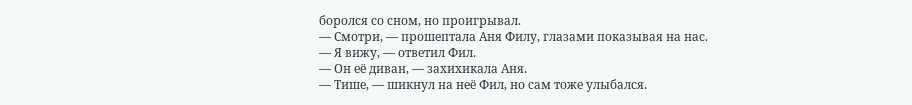боролся со сном, но проигрывал.
— Смотри, — прошептала Аня Филу, глазами показывая на нас.
— Я вижу, — ответил Фил.
— Он её диван, — захихикала Аня.
— Тише, — шикнул на неё Фил, но сам тоже улыбался.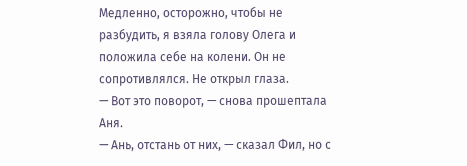Медленно, осторожно, чтобы не разбудить, я взяла голову Олега и положила себе на колени. Он не сопротивлялся. Не открыл глаза.
— Вот это поворот, — снова прошептала Аня.
— Ань, отстань от них, — сказал Фил, но с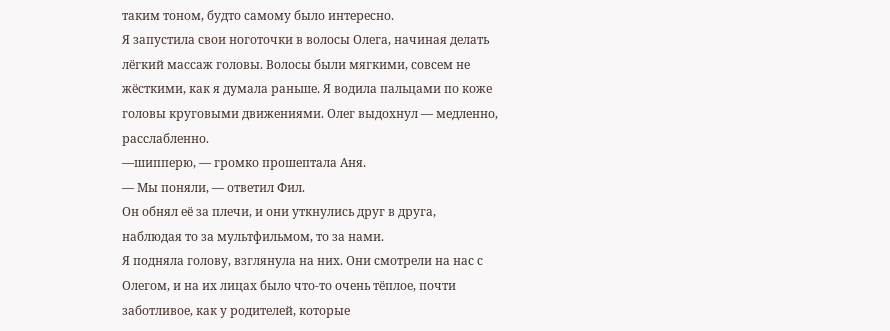таким тоном, будто самому было интересно.
Я запустила свои ноготочки в волосы Олега, начиная делать лёгкий массаж головы. Волосы были мягкими, совсем не жёсткими, как я думала раньше. Я водила пальцами по коже головы круговыми движениями. Олег выдохнул — медленно, расслабленно.
—шипперю, — громко прошептала Аня.
— Мы поняли, — ответил Фил.
Он обнял её за плечи, и они уткнулись друг в друга, наблюдая то за мультфильмом, то за нами.
Я подняла голову, взглянула на них. Они смотрели на нас с Олегом, и на их лицах было что-то очень тёплое, почти заботливое, как у родителей, которые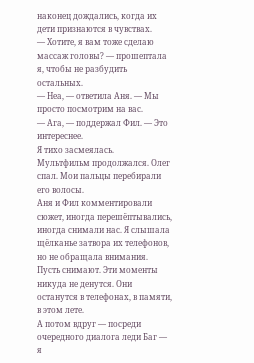наконец дождались, когда их дети признаются в чувствах.
— Хотите, я вам тоже сделаю массаж головы? — прошептала я, чтобы не разбудить остальных.
— Неа, — ответила Аня. — Мы просто посмотрим на вас.
— Ага, — поддержал Фил. — Это интереснее.
Я тихо засмеялась.
Мультфильм продолжался. Олег спал. Мои пальцы перебирали его волосы.
Аня и Фил комментировали сюжет, иногда перешёптывались, иногда снимали нас. Я слышала щёлканье затвора их телефонов, но не обращала внимания. Пусть снимают. Эти моменты никуда не денутся. Они останутся в телефонах, в памяти, в этом лете.
А потом вдруг — посреди очередного диалога леди Баг — я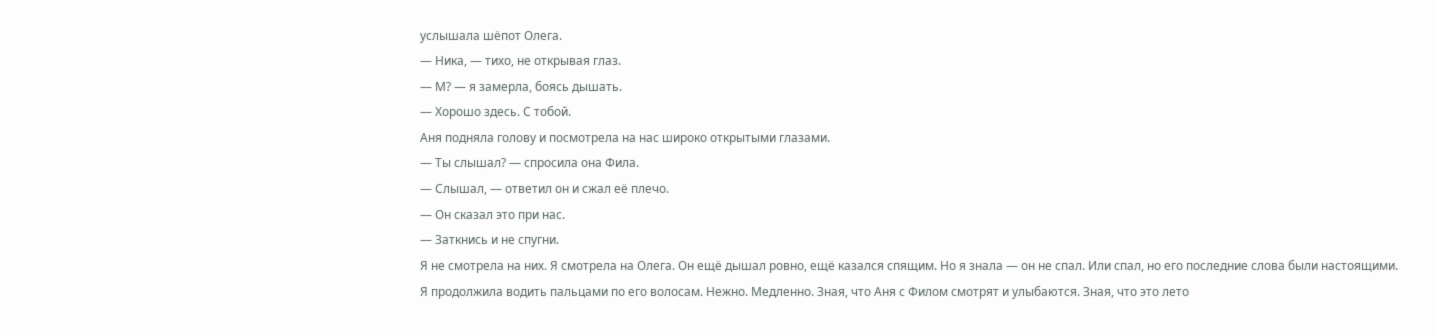услышала шёпот Олега.
— Ника, — тихо, не открывая глаз.
— М? — я замерла, боясь дышать.
— Хорошо здесь. С тобой.
Аня подняла голову и посмотрела на нас широко открытыми глазами.
— Ты слышал? — спросила она Фила.
— Слышал, — ответил он и сжал её плечо.
— Он сказал это при нас.
— Заткнись и не спугни.
Я не смотрела на них. Я смотрела на Олега. Он ещё дышал ровно, ещё казался спящим. Но я знала — он не спал. Или спал, но его последние слова были настоящими.
Я продолжила водить пальцами по его волосам. Нежно. Медленно. Зная, что Аня с Филом смотрят и улыбаются. Зная, что это лето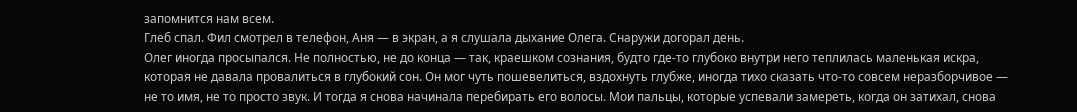запомнится нам всем.
Глеб спал. Фил смотрел в телефон, Аня — в экран, а я слушала дыхание Олега. Снаружи догорал день.
Олег иногда просыпался. Не полностью, не до конца — так, краешком сознания, будто где-то глубоко внутри него теплилась маленькая искра, которая не давала провалиться в глубокий сон. Он мог чуть пошевелиться, вздохнуть глубже, иногда тихо сказать что-то совсем неразборчивое — не то имя, не то просто звук. И тогда я снова начинала перебирать его волосы. Мои пальцы, которые успевали замереть, когда он затихал, снова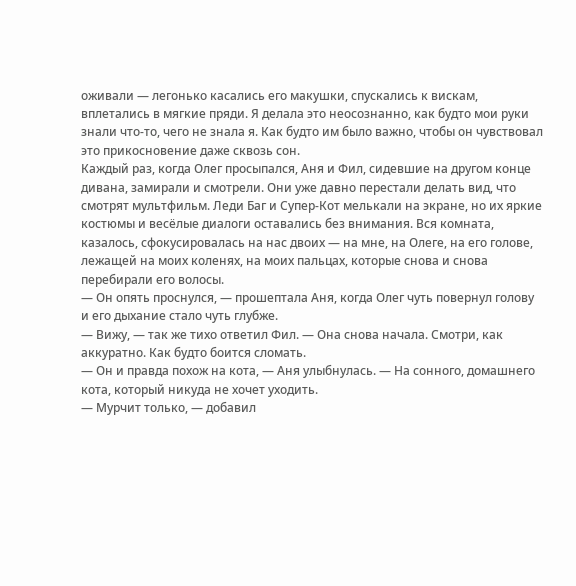оживали — легонько касались его макушки, спускались к вискам, вплетались в мягкие пряди. Я делала это неосознанно, как будто мои руки знали что-то, чего не знала я. Как будто им было важно, чтобы он чувствовал это прикосновение даже сквозь сон.
Каждый раз, когда Олег просыпался, Аня и Фил, сидевшие на другом конце дивана, замирали и смотрели. Они уже давно перестали делать вид, что смотрят мультфильм. Леди Баг и Супер-Кот мелькали на экране, но их яркие костюмы и весёлые диалоги оставались без внимания. Вся комната, казалось, сфокусировалась на нас двоих — на мне, на Олеге, на его голове, лежащей на моих коленях, на моих пальцах, которые снова и снова перебирали его волосы.
— Он опять проснулся, — прошептала Аня, когда Олег чуть повернул голову и его дыхание стало чуть глубже.
— Вижу, — так же тихо ответил Фил. — Она снова начала. Смотри, как аккуратно. Как будто боится сломать.
— Он и правда похож на кота, — Аня улыбнулась. — На сонного, домашнего кота, который никуда не хочет уходить.
— Мурчит только, — добавил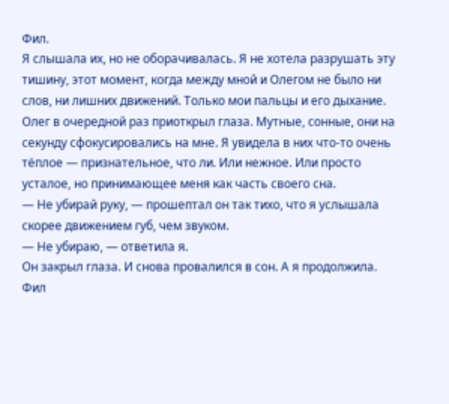Фил.
Я слышала их, но не оборачивалась. Я не хотела разрушать эту тишину, этот момент, когда между мной и Олегом не было ни слов, ни лишних движений. Только мои пальцы и его дыхание.
Олег в очередной раз приоткрыл глаза. Мутные, сонные, они на секунду сфокусировались на мне. Я увидела в них что-то очень тёплое — признательное, что ли. Или нежное. Или просто усталое, но принимающее меня как часть своего сна.
— Не убирай руку, — прошептал он так тихо, что я услышала скорее движением губ, чем звуком.
— Не убираю, — ответила я.
Он закрыл глаза. И снова провалился в сон. А я продолжила.
Фил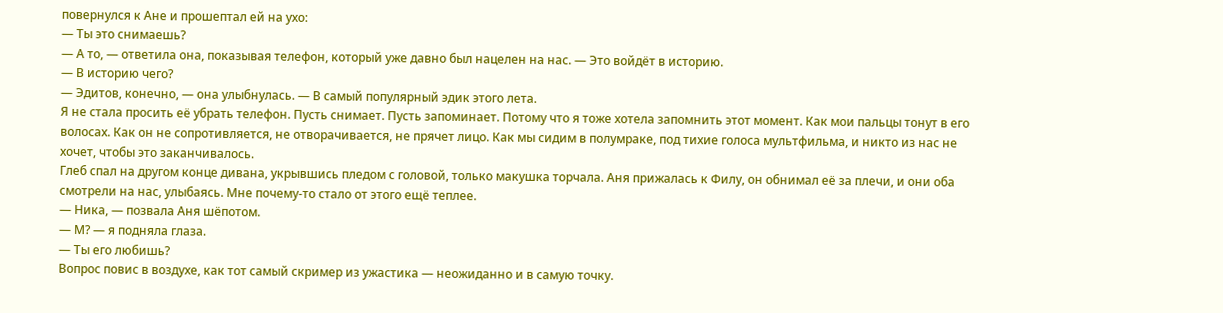повернулся к Ане и прошептал ей на ухо:
— Ты это снимаешь?
— А то, — ответила она, показывая телефон, который уже давно был нацелен на нас. — Это войдёт в историю.
— В историю чего?
— Эдитов, конечно, — она улыбнулась. — В самый популярный эдик этого лета.
Я не стала просить её убрать телефон. Пусть снимает. Пусть запоминает. Потому что я тоже хотела запомнить этот момент. Как мои пальцы тонут в его волосах. Как он не сопротивляется, не отворачивается, не прячет лицо. Как мы сидим в полумраке, под тихие голоса мультфильма, и никто из нас не хочет, чтобы это заканчивалось.
Глеб спал на другом конце дивана, укрывшись пледом с головой, только макушка торчала. Аня прижалась к Филу, он обнимал её за плечи, и они оба смотрели на нас, улыбаясь. Мне почему-то стало от этого ещё теплее.
— Ника, — позвала Аня шёпотом.
— М? — я подняла глаза.
— Ты его любишь?
Вопрос повис в воздухе, как тот самый скример из ужастика — неожиданно и в самую точку.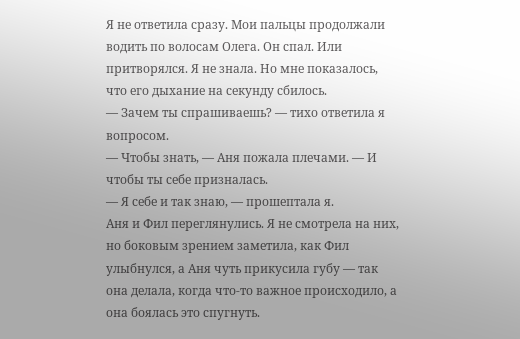Я не ответила сразу. Мои пальцы продолжали водить по волосам Олега. Он спал. Или притворялся. Я не знала. Но мне показалось, что его дыхание на секунду сбилось.
— Зачем ты спрашиваешь? — тихо ответила я вопросом.
— Чтобы знать, — Аня пожала плечами. — И чтобы ты себе призналась.
— Я себе и так знаю, — прошептала я.
Аня и Фил переглянулись. Я не смотрела на них, но боковым зрением заметила, как Фил улыбнулся, а Аня чуть прикусила губу — так она делала, когда что-то важное происходило, а она боялась это спугнуть.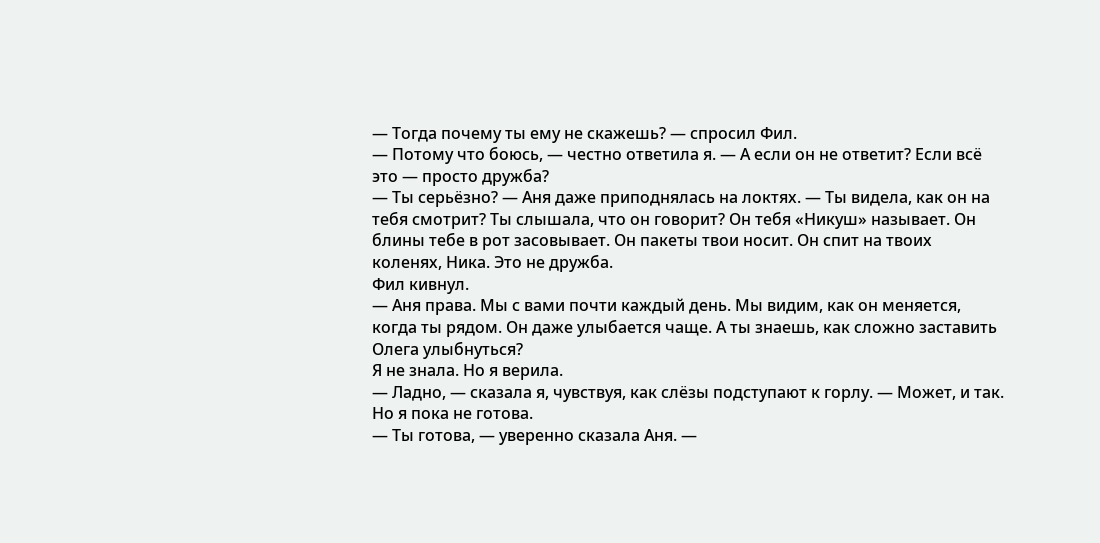— Тогда почему ты ему не скажешь? — спросил Фил.
— Потому что боюсь, — честно ответила я. — А если он не ответит? Если всё это — просто дружба?
— Ты серьёзно? — Аня даже приподнялась на локтях. — Ты видела, как он на тебя смотрит? Ты слышала, что он говорит? Он тебя «Никуш» называет. Он блины тебе в рот засовывает. Он пакеты твои носит. Он спит на твоих коленях, Ника. Это не дружба.
Фил кивнул.
— Аня права. Мы с вами почти каждый день. Мы видим, как он меняется, когда ты рядом. Он даже улыбается чаще. А ты знаешь, как сложно заставить Олега улыбнуться?
Я не знала. Но я верила.
— Ладно, — сказала я, чувствуя, как слёзы подступают к горлу. — Может, и так. Но я пока не готова.
— Ты готова, — уверенно сказала Аня. —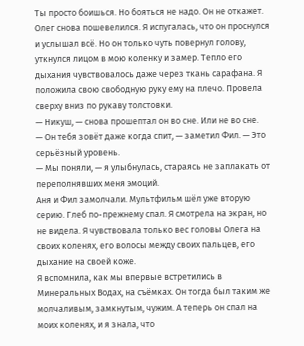Ты просто боишься. Но бояться не надо. Он не откажет.
Олег снова пошевелился. Я испугалась, что он проснулся и услышал всё. Но он только чуть повернул голову, уткнулся лицом в мою коленку и замер. Тепло его дыхания чувствовалось даже через ткань сарафана. Я положила свою свободную руку ему на плечо. Провела сверху вниз по рукаву толстовки.
— Никуш, — снова прошептал он во сне. Или не во сне.
— Он тебя зовёт даже когда спит, — заметил Фил. — Это серьёзный уровень.
— Мы поняли, — я улыбнулась, стараясь не заплакать от переполнявших меня эмоций.
Аня и Фил замолчали. Мультфильм шёл уже вторую серию. Глеб по-прежнему спал. Я смотрела на экран, но не видела. Я чувствовала только вес головы Олега на своих коленях, его волосы между своих пальцев, его дыхание на своей коже.
Я вспомнила, как мы впервые встретились в Минеральных Водах, на съёмках. Он тогда был таким же молчаливым, замкнутым, чужим. А теперь он спал на моих коленях, и я знала, что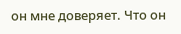он мне доверяет. Что он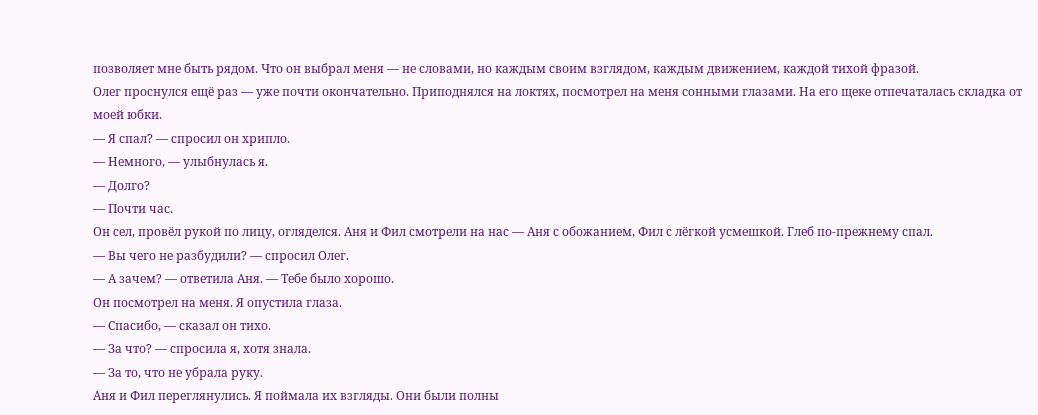позволяет мне быть рядом. Что он выбрал меня — не словами, но каждым своим взглядом, каждым движением, каждой тихой фразой.
Олег проснулся ещё раз — уже почти окончательно. Приподнялся на локтях, посмотрел на меня сонными глазами. На его щеке отпечаталась складка от моей юбки.
— Я спал? — спросил он хрипло.
— Немного, — улыбнулась я.
— Долго?
— Почти час.
Он сел, провёл рукой по лицу, огляделся. Аня и Фил смотрели на нас — Аня с обожанием, Фил с лёгкой усмешкой. Глеб по-прежнему спал.
— Вы чего не разбудили? — спросил Олег.
— А зачем? — ответила Аня. — Тебе было хорошо.
Он посмотрел на меня. Я опустила глаза.
— Спасибо, — сказал он тихо.
— За что? — спросила я, хотя знала.
— За то, что не убрала руку.
Аня и Фил переглянулись. Я поймала их взгляды. Они были полны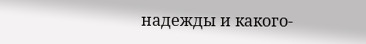надежды и какого-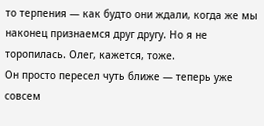то терпения — как будто они ждали, когда же мы наконец признаемся друг другу. Но я не торопилась. Олег, кажется, тоже.
Он просто пересел чуть ближе — теперь уже совсем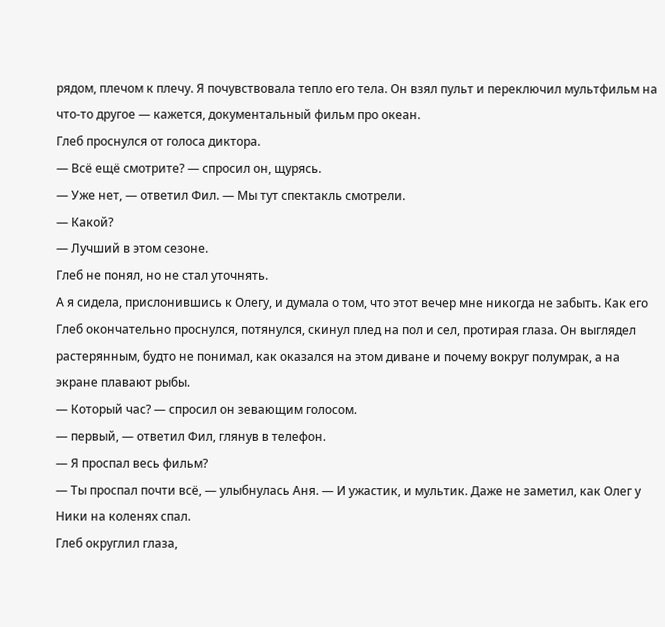рядом, плечом к плечу. Я почувствовала тепло его тела. Он взял пульт и переключил мультфильм на что-то другое — кажется, документальный фильм про океан.
Глеб проснулся от голоса диктора.
— Всё ещё смотрите? — спросил он, щурясь.
— Уже нет, — ответил Фил. — Мы тут спектакль смотрели.
— Какой?
— Лучший в этом сезоне.
Глеб не понял, но не стал уточнять.
А я сидела, прислонившись к Олегу, и думала о том, что этот вечер мне никогда не забыть. Как его
Глеб окончательно проснулся, потянулся, скинул плед на пол и сел, протирая глаза. Он выглядел растерянным, будто не понимал, как оказался на этом диване и почему вокруг полумрак, а на экране плавают рыбы.
— Который час? — спросил он зевающим голосом.
— первый, — ответил Фил, глянув в телефон.
— Я проспал весь фильм?
— Ты проспал почти всё, — улыбнулась Аня. — И ужастик, и мультик. Даже не заметил, как Олег у Ники на коленях спал.
Глеб округлил глаза,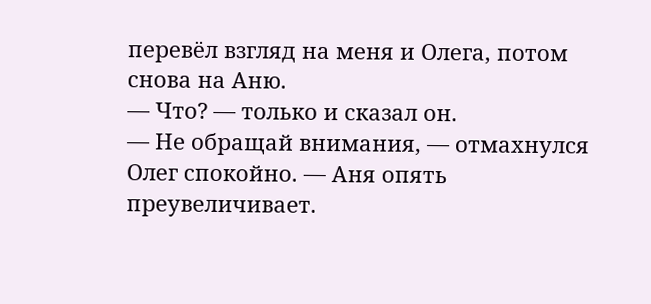перевёл взгляд на меня и Олега, потом снова на Аню.
— Что? — только и сказал он.
— Не обращай внимания, — отмахнулся Олег спокойно. — Аня опять преувеличивает.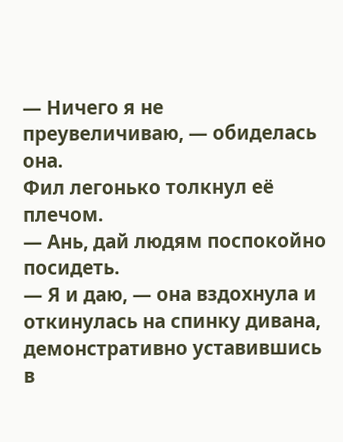— Ничего я не преувеличиваю, — обиделась она.
Фил легонько толкнул её плечом.
— Ань, дай людям поспокойно посидеть.
— Я и даю, — она вздохнула и откинулась на спинку дивана, демонстративно уставившись в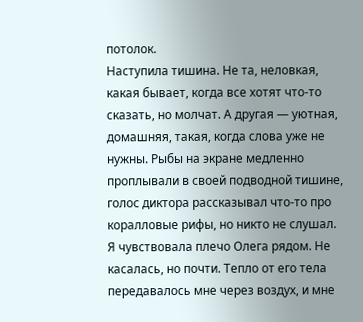потолок.
Наступила тишина. Не та, неловкая, какая бывает, когда все хотят что-то сказать, но молчат. А другая — уютная, домашняя, такая, когда слова уже не нужны. Рыбы на экране медленно проплывали в своей подводной тишине, голос диктора рассказывал что-то про коралловые рифы, но никто не слушал.
Я чувствовала плечо Олега рядом. Не касалась, но почти. Тепло от его тела передавалось мне через воздух, и мне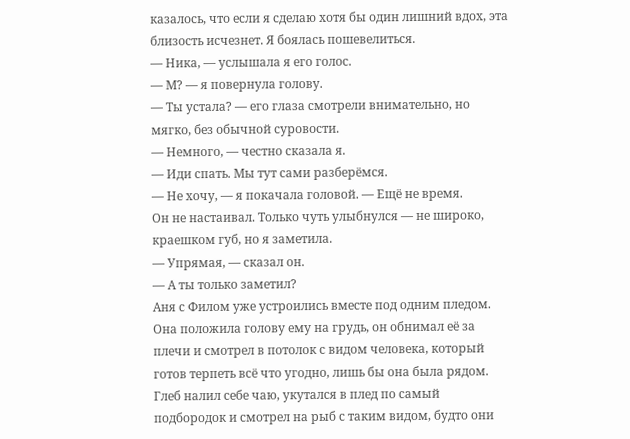казалось, что если я сделаю хотя бы один лишний вдох, эта близость исчезнет. Я боялась пошевелиться.
— Ника, — услышала я его голос.
— М? — я повернула голову.
— Ты устала? — его глаза смотрели внимательно, но мягко, без обычной суровости.
— Немного, — честно сказала я.
— Иди спать. Мы тут сами разберёмся.
— Не хочу, — я покачала головой. — Ещё не время.
Он не настаивал. Только чуть улыбнулся — не широко, краешком губ, но я заметила.
— Упрямая, — сказал он.
— А ты только заметил?
Аня с Филом уже устроились вместе под одним пледом. Она положила голову ему на грудь, он обнимал её за плечи и смотрел в потолок с видом человека, который готов терпеть всё что угодно, лишь бы она была рядом. Глеб налил себе чаю, укутался в плед по самый подбородок и смотрел на рыб с таким видом, будто они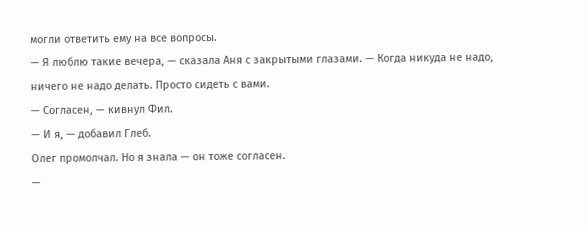могли ответить ему на все вопросы.
— Я люблю такие вечера, — сказала Аня с закрытыми глазами. — Когда никуда не надо, ничего не надо делать. Просто сидеть с вами.
— Согласен, — кивнул Фил.
— И я, — добавил Глеб.
Олег промолчал. Но я знала — он тоже согласен.
—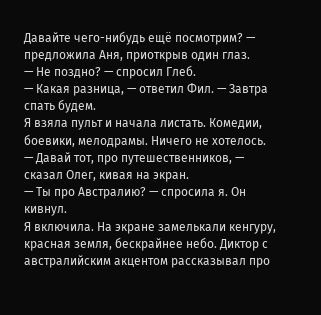Давайте чего-нибудь ещё посмотрим? — предложила Аня, приоткрыв один глаз.
— Не поздно? — спросил Глеб.
— Какая разница, — ответил Фил. — Завтра спать будем.
Я взяла пульт и начала листать. Комедии, боевики, мелодрамы. Ничего не хотелось.
— Давай тот, про путешественников, — сказал Олег, кивая на экран.
— Ты про Австралию? — спросила я. Он кивнул.
Я включила. На экране замелькали кенгуру, красная земля, бескрайнее небо. Диктор с австралийским акцентом рассказывал про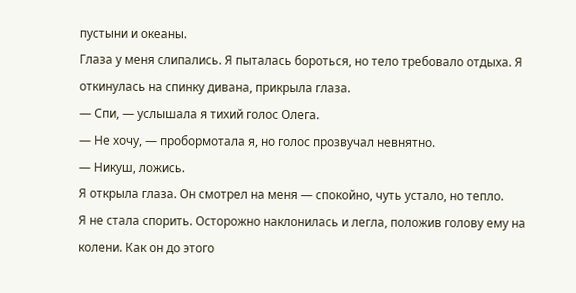пустыни и океаны.
Глаза у меня слипались. Я пыталась бороться, но тело требовало отдыха. Я откинулась на спинку дивана, прикрыла глаза.
— Спи, — услышала я тихий голос Олега.
— Не хочу, — пробормотала я, но голос прозвучал невнятно.
— Никуш, ложись.
Я открыла глаза. Он смотрел на меня — спокойно, чуть устало, но тепло.
Я не стала спорить. Осторожно наклонилась и легла, положив голову ему на колени. Как он до этого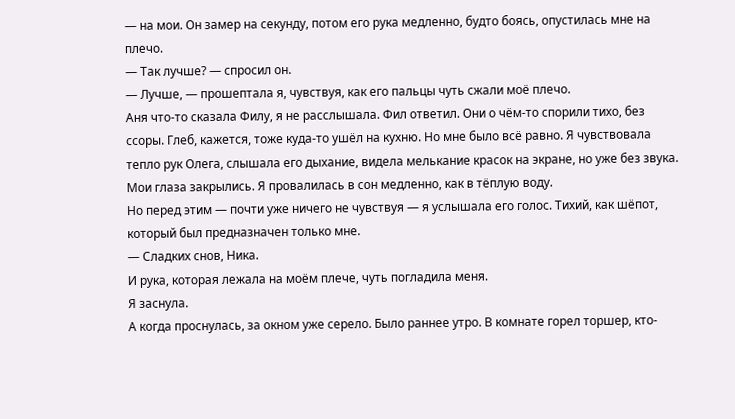— на мои. Он замер на секунду, потом его рука медленно, будто боясь, опустилась мне на плечо.
— Так лучше? — спросил он.
— Лучше, — прошептала я, чувствуя, как его пальцы чуть сжали моё плечо.
Аня что-то сказала Филу, я не расслышала. Фил ответил. Они о чём-то спорили тихо, без ссоры. Глеб, кажется, тоже куда-то ушёл на кухню. Но мне было всё равно. Я чувствовала тепло рук Олега, слышала его дыхание, видела мелькание красок на экране, но уже без звука.
Мои глаза закрылись. Я провалилась в сон медленно, как в тёплую воду.
Но перед этим — почти уже ничего не чувствуя — я услышала его голос. Тихий, как шёпот, который был предназначен только мне.
— Сладких снов, Ника.
И рука, которая лежала на моём плече, чуть погладила меня.
Я заснула.
А когда проснулась, за окном уже серело. Было раннее утро. В комнате горел торшер, кто-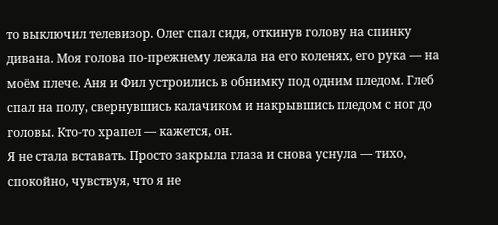то выключил телевизор. Олег спал сидя, откинув голову на спинку дивана. Моя голова по-прежнему лежала на его коленях, его рука — на моём плече. Аня и Фил устроились в обнимку под одним пледом. Глеб спал на полу, свернувшись калачиком и накрывшись пледом с ног до головы. Кто-то храпел — кажется, он.
Я не стала вставать. Просто закрыла глаза и снова уснула — тихо, спокойно, чувствуя, что я не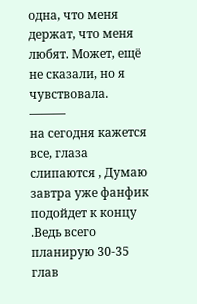одна, что меня держат, что меня любят. Может, ещё не сказали, но я чувствовала.
———
на сегодня кажется все, глаза слипаются , Думаю завтра уже фанфик подойдет к концу .Ведь всего планирую 30-35 глав